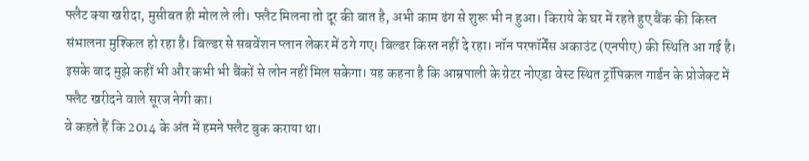फ्लैट क्या खरीदा, मुसीबत ही मोल ले ली। फ्लैट मिलना तो दूर की बात है, अभी काम ढंग से शुरू भी न हुआ। किराये के घर में रहते हुए बैंक की किस्त संभालना मुश्किल हो रहा है। बिल्डर से सबवेंशन प्लान लेकर में ठगे गए। बिल्डर किस्त नहीं दे रहा। नॉन परफॉर्मेंस अकाउंट (एनपीए) की स्थिति आ गई है। इसके बाद मुझे कहीं भी और कभी भी बैंकों से लोन नहीं मिल सकेगा। यह कहना है कि आम्रपाली के ग्रेटर नोएडा वेस्ट स्थित ट्रॉपिकल गार्डन के प्रोजेक्ट में फ्लैट खरीदने वाले सूरज नेगी का।
वे कहते हैं कि 2014 के अंत में हमने फ्लैट बुक कराया था।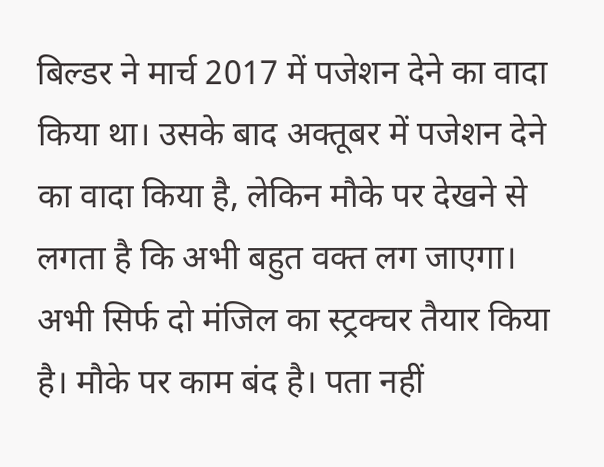बिल्डर ने मार्च 2017 में पजेशन देने का वादा किया था। उसके बाद अक्तूबर में पजेशन देने का वादा किया है, लेकिन मौके पर देखने से लगता है कि अभी बहुत वक्त लग जाएगा। अभी सिर्फ दो मंजिल का स्ट्रक्चर तैयार किया है। मौके पर काम बंद है। पता नहीं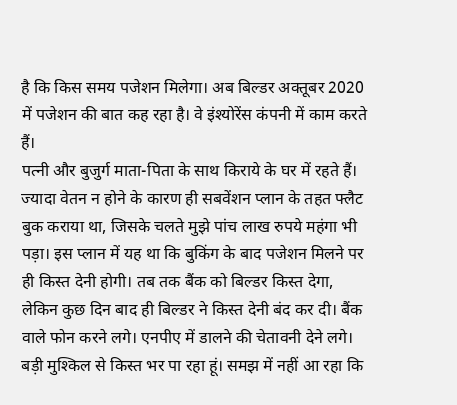है कि किस समय पजेशन मिलेगा। अब बिल्डर अक्तूबर 2020 में पजेशन की बात कह रहा है। वे इंश्योरेंस कंपनी में काम करते हैं।
पत्नी और बुजुर्ग माता-पिता के साथ किराये के घर में रहते हैं। ज्यादा वेतन न होने के कारण ही सबवेंशन प्लान के तहत फ्लैट बुक कराया था, जिसके चलते मुझे पांच लाख रुपये महंगा भी पड़ा। इस प्लान में यह था कि बुकिंग के बाद पजेशन मिलने पर ही किस्त देनी होगी। तब तक बैंक को बिल्डर किस्त देगा, लेकिन कुछ दिन बाद ही बिल्डर ने किस्त देनी बंद कर दी। बैंक वाले फोन करने लगे। एनपीए में डालने की चेतावनी देने लगे। बड़ी मुश्किल से किस्त भर पा रहा हूं। समझ में नहीं आ रहा कि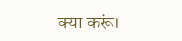क्या करूं।